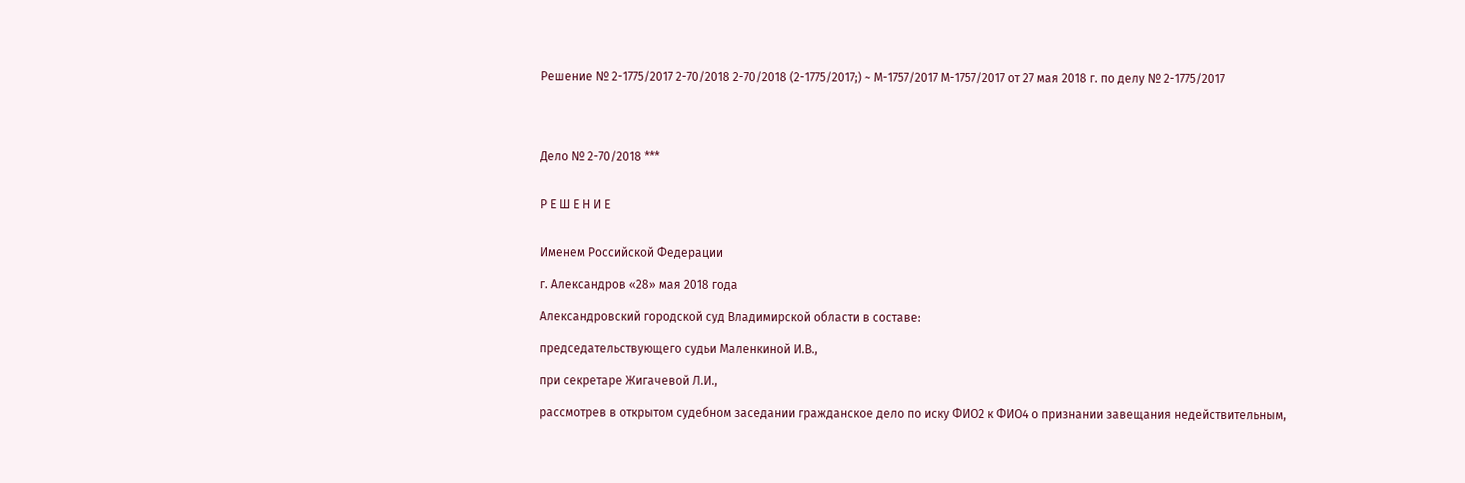Решение № 2-1775/2017 2-70/2018 2-70/2018 (2-1775/2017;) ~ М-1757/2017 М-1757/2017 от 27 мая 2018 г. по делу № 2-1775/2017




Дело № 2-70/2018 ***


Р Е Ш Е Н И Е


Именем Российской Федерации

г. Александров «28» мая 2018 года

Александровский городской суд Владимирской области в составе:

председательствующего судьи Маленкиной И.В.,

при секретаре Жигачевой Л.И.,

рассмотрев в открытом судебном заседании гражданское дело по иску ФИО2 к ФИО4 о признании завещания недействительным,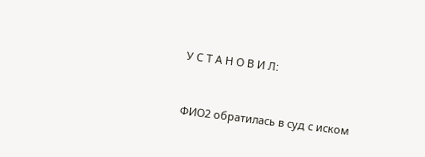У С Т А Н О В И Л:


ФИО2 обратилась в суд с иском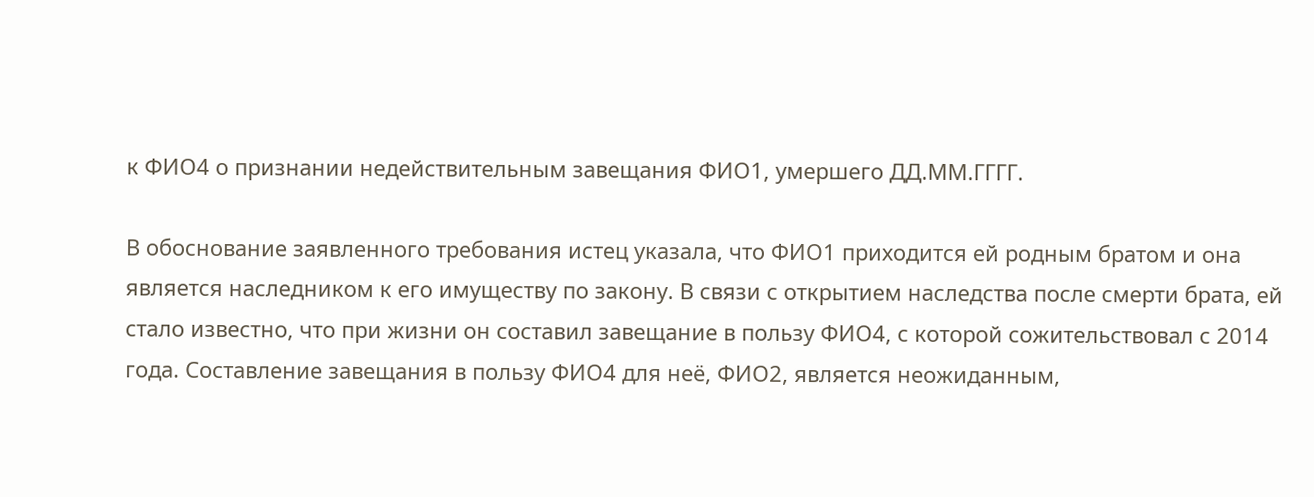к ФИО4 о признании недействительным завещания ФИО1, умершего ДД.ММ.ГГГГ.

В обоснование заявленного требования истец указала, что ФИО1 приходится ей родным братом и она является наследником к его имуществу по закону. В связи с открытием наследства после смерти брата, ей стало известно, что при жизни он составил завещание в пользу ФИО4, с которой сожительствовал с 2014 года. Составление завещания в пользу ФИО4 для неё, ФИО2, является неожиданным,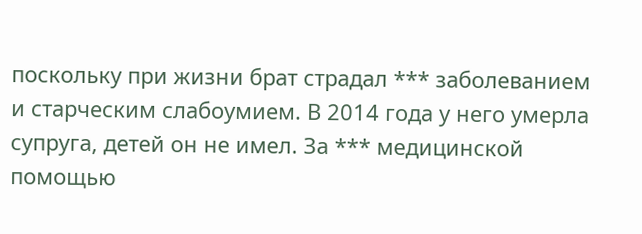поскольку при жизни брат страдал *** заболеванием и старческим слабоумием. В 2014 года у него умерла супруга, детей он не имел. За *** медицинской помощью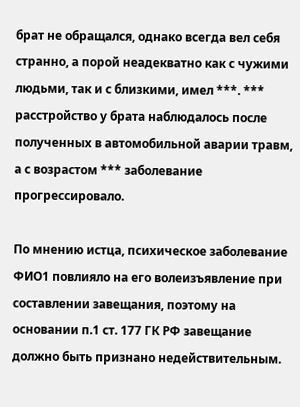брат не обращался, однако всегда вел себя странно, а порой неадекватно как с чужими людьми, так и с близкими, имел ***. *** расстройство у брата наблюдалось после полученных в автомобильной аварии травм, а с возрастом *** заболевание прогрессировало.

По мнению истца, психическое заболевание ФИО1 повлияло на его волеизъявление при составлении завещания, поэтому на основании п.1 ст. 177 ГК РФ завещание должно быть признано недействительным.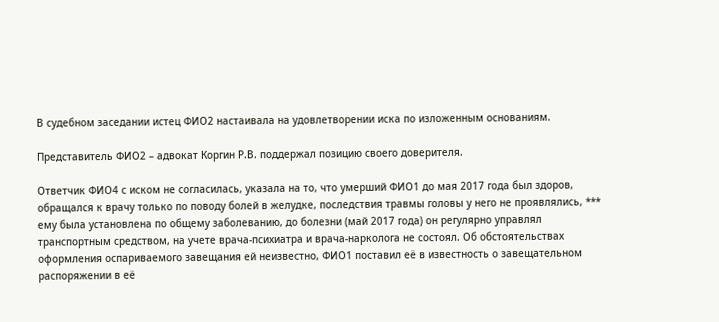В судебном заседании истец ФИО2 настаивала на удовлетворении иска по изложенным основаниям.

Представитель ФИО2 – адвокат Коргин Р.В. поддержал позицию своего доверителя.

Ответчик ФИО4 с иском не согласилась, указала на то, что умерший ФИО1 до мая 2017 года был здоров, обращался к врачу только по поводу болей в желудке, последствия травмы головы у него не проявлялись, *** ему была установлена по общему заболеванию, до болезни (май 2017 года) он регулярно управлял транспортным средством, на учете врача-психиатра и врача-нарколога не состоял. Об обстоятельствах оформления оспариваемого завещания ей неизвестно, ФИО1 поставил её в известность о завещательном распоряжении в её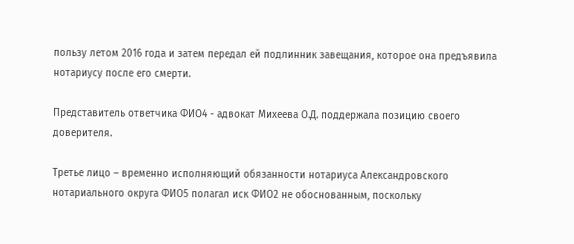пользу летом 2016 года и затем передал ей подлинник завещания, которое она предъявила нотариусу после его смерти.

Представитель ответчика ФИО4 - адвокат Михеева О.Д. поддержала позицию своего доверителя.

Третье лицо – временно исполняющий обязанности нотариуса Александровского нотариального округа ФИО5 полагал иск ФИО2 не обоснованным, поскольку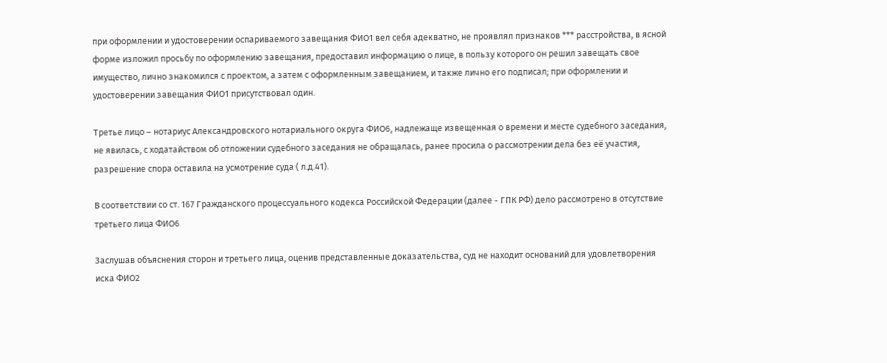при оформлении и удостоверении оспариваемого завещания ФИО1 вел себя адекватно, не проявлял признаков *** расстройства, в ясной форме изложил просьбу по оформлению завещания, предоставил информацию о лице, в пользу которого он решил завещать свое имущество, лично знакомился с проектом, а затем с оформленным завещанием, и также лично его подписал; при оформлении и удостоверении завещания ФИО1 присутствовал один.

Третье лицо – нотариус Александровского нотариального округа ФИО6, надлежаще извещенная о времени и месте судебного заседания, не явилась, с ходатайством об отложении судебного заседания не обращалась, ранее просила о рассмотрении дела без её участия, разрешение спора оставила на усмотрение суда ( л.д.41).

В соответствии со ст. 167 Гражданского процессуального кодекса Российской Федерации (далее - ГПК РФ) дело рассмотрено в отсутствие третьего лица ФИО6

Заслушав объяснения сторон и третьего лица, оценив представленные доказательства, суд не находит оснований для удовлетворения иска ФИО2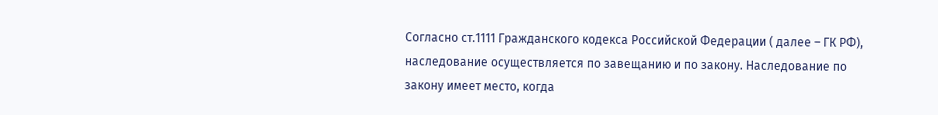Согласно ст.1111 Гражданского кодекса Российской Федерации ( далее – ГК РФ), наследование осуществляется по завещанию и по закону. Наследование по закону имеет место, когда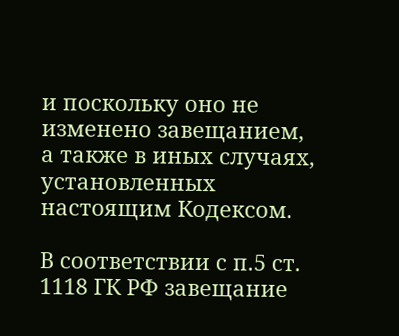и поскольку оно не изменено завещанием, а также в иных случаях, установленных настоящим Кодексом.

В соответствии с п.5 ст. 1118 ГК РФ завещание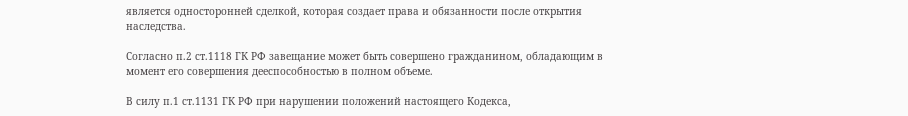является односторонней сделкой, которая создает права и обязанности после открытия наследства.

Согласно п.2 ст.1118 ГК РФ завещание может быть совершено гражданином, обладающим в момент его совершения дееспособностью в полном объеме.

В силу п.1 ст.1131 ГК РФ при нарушении положений настоящего Кодекса,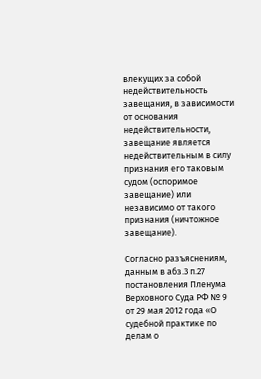влекущих за собой недействительность завещания, в зависимости от основания недействительности, завещание является недействительным в силу признания его таковым судом (оспоримое завещание) или независимо от такого признания (ничтожное завещание).

Согласно разъяснениям, данным в абз.3 п.27 постановления Пленума Верховного Суда РФ № 9 от 29 мая 2012 года «О судебной практике по делам о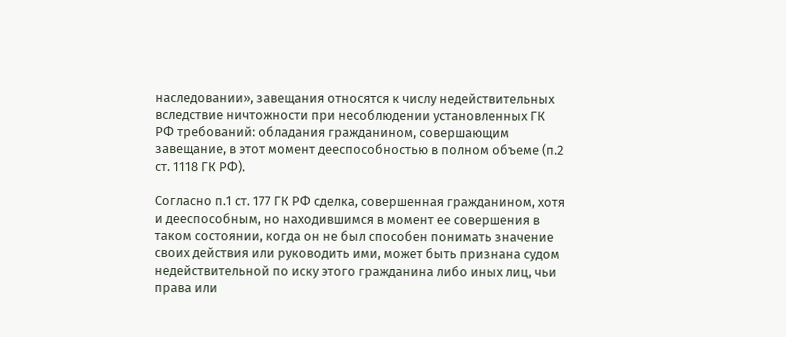наследовании», завещания относятся к числу недействительных вследствие ничтожности при несоблюдении установленных ГК РФ требований: обладания гражданином, совершающим завещание, в этот момент дееспособностью в полном объеме (п.2 ст. 1118 ГК РФ).

Согласно п.1 ст. 177 ГК РФ сделка, совершенная гражданином, хотя и дееспособным, но находившимся в момент ее совершения в таком состоянии, когда он не был способен понимать значение своих действия или руководить ими, может быть признана судом недействительной по иску этого гражданина либо иных лиц, чьи права или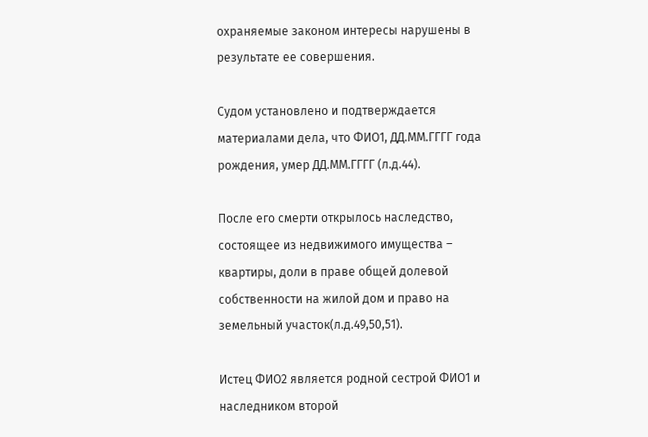охраняемые законом интересы нарушены в результате ее совершения.

Судом установлено и подтверждается материалами дела, что ФИО1, ДД.ММ.ГГГГ года рождения, умер ДД.ММ.ГГГГ (л.д.44).

После его смерти открылось наследство, состоящее из недвижимого имущества – квартиры, доли в праве общей долевой собственности на жилой дом и право на земельный участок(л.д.49,50,51).

Истец ФИО2 является родной сестрой ФИО1 и наследником второй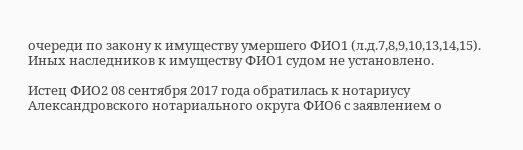очереди по закону к имуществу умершего ФИО1 (л.д.7,8,9,10,13,14,15). Иных наследников к имуществу ФИО1 судом не установлено.

Истец ФИО2 08 сентября 2017 года обратилась к нотариусу Александровского нотариального округа ФИО6 с заявлением о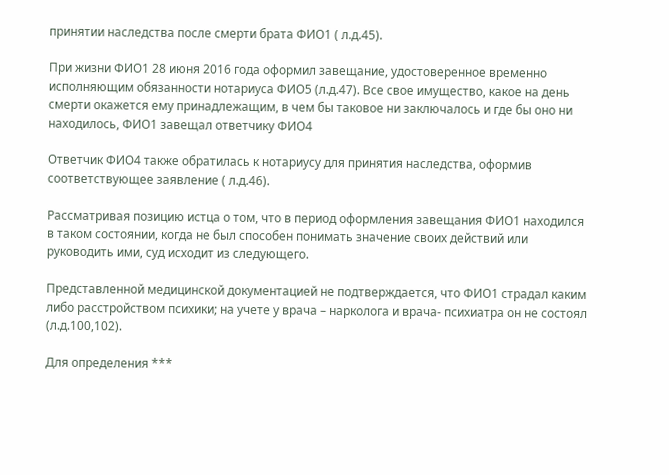принятии наследства после смерти брата ФИО1 ( л.д.45).

При жизни ФИО1 28 июня 2016 года оформил завещание, удостоверенное временно исполняющим обязанности нотариуса ФИО5 (л.д.47). Все свое имущество, какое на день смерти окажется ему принадлежащим, в чем бы таковое ни заключалось и где бы оно ни находилось, ФИО1 завещал ответчику ФИО4

Ответчик ФИО4 также обратилась к нотариусу для принятия наследства, оформив соответствующее заявление ( л.д.46).

Рассматривая позицию истца о том, что в период оформления завещания ФИО1 находился в таком состоянии, когда не был способен понимать значение своих действий или руководить ими, суд исходит из следующего.

Представленной медицинской документацией не подтверждается, что ФИО1 страдал каким либо расстройством психики; на учете у врача – нарколога и врача- психиатра он не состоял (л.д.100,102).

Для определения ***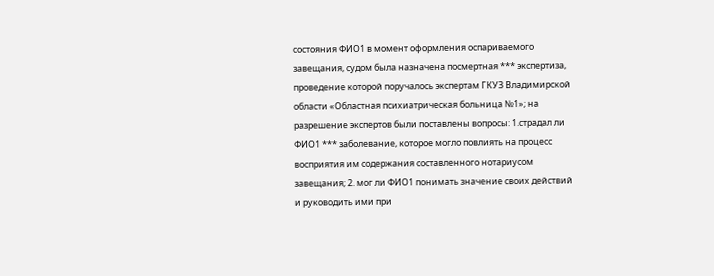состояния ФИО1 в момент оформления оспариваемого завещания, судом была назначена посмертная *** экспертиза, проведение которой поручалось экспертам ГКУЗ Владимирской области «Областная психиатрическая больница №1»; на разрешение экспертов были поставлены вопросы: 1.страдал ли ФИО1 *** заболевание, которое могло повлиять на процесс восприятия им содержания составленного нотариусом завещания; 2. мог ли ФИО1 понимать значение своих действий и руководить ими при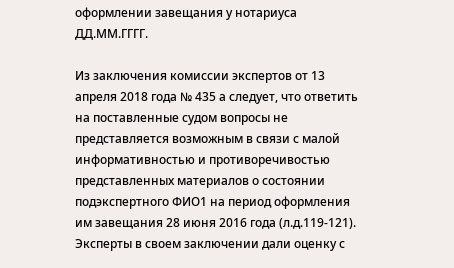оформлении завещания у нотариуса ДД.ММ.ГГГГ.

Из заключения комиссии экспертов от 13 апреля 2018 года № 435 а следует, что ответить на поставленные судом вопросы не представляется возможным в связи с малой информативностью и противоречивостью представленных материалов о состоянии подэкспертного ФИО1 на период оформления им завещания 28 июня 2016 года (л.д.119-121). Эксперты в своем заключении дали оценку с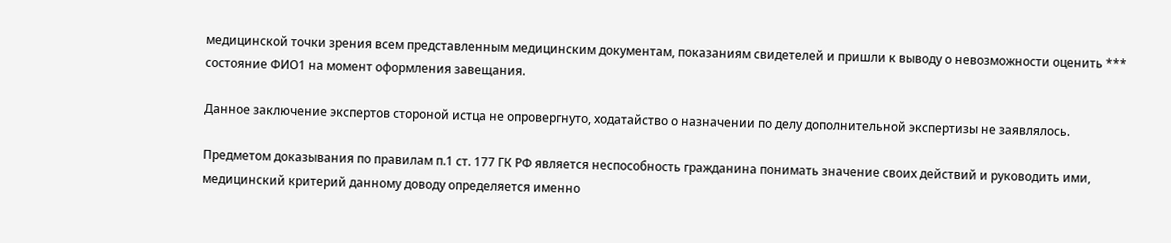медицинской точки зрения всем представленным медицинским документам, показаниям свидетелей и пришли к выводу о невозможности оценить *** состояние ФИО1 на момент оформления завещания.

Данное заключение экспертов стороной истца не опровергнуто, ходатайство о назначении по делу дополнительной экспертизы не заявлялось.

Предметом доказывания по правилам п.1 ст. 177 ГК РФ является неспособность гражданина понимать значение своих действий и руководить ими, медицинский критерий данному доводу определяется именно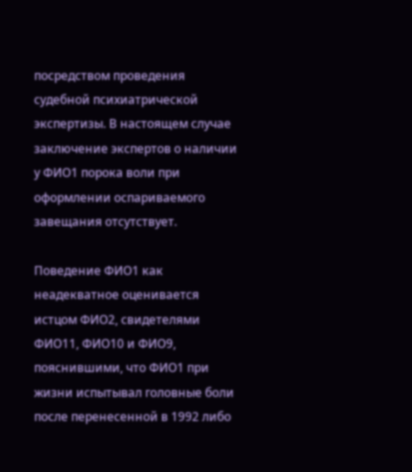посредством проведения судебной психиатрической экспертизы. В настоящем случае заключение экспертов о наличии у ФИО1 порока воли при оформлении оспариваемого завещания отсутствует.

Поведение ФИО1 как неадекватное оценивается истцом ФИО2, свидетелями ФИО11, ФИО10 и ФИО9, пояснившими, что ФИО1 при жизни испытывал головные боли после перенесенной в 1992 либо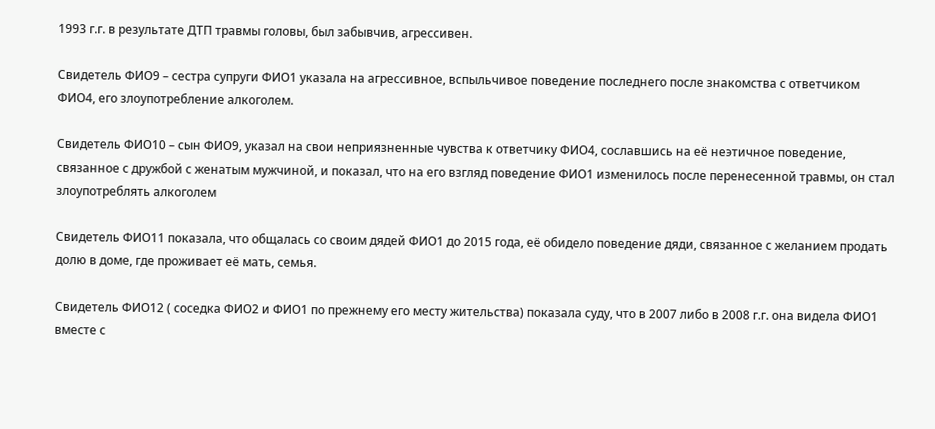1993 г.г. в результате ДТП травмы головы, был забывчив, агрессивен.

Свидетель ФИО9 – сестра супруги ФИО1 указала на агрессивное, вспыльчивое поведение последнего после знакомства с ответчиком ФИО4, его злоупотребление алкоголем.

Свидетель ФИО10 – сын ФИО9, указал на свои неприязненные чувства к ответчику ФИО4, сославшись на её неэтичное поведение, связанное с дружбой с женатым мужчиной, и показал, что на его взгляд поведение ФИО1 изменилось после перенесенной травмы, он стал злоупотреблять алкоголем

Свидетель ФИО11 показала, что общалась со своим дядей ФИО1 до 2015 года, её обидело поведение дяди, связанное с желанием продать долю в доме, где проживает её мать, семья.

Свидетель ФИО12 ( соседка ФИО2 и ФИО1 по прежнему его месту жительства) показала суду, что в 2007 либо в 2008 г.г. она видела ФИО1 вместе с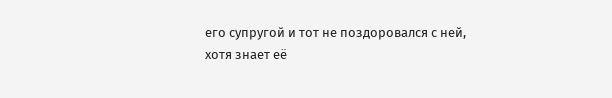его супругой и тот не поздоровался с ней, хотя знает её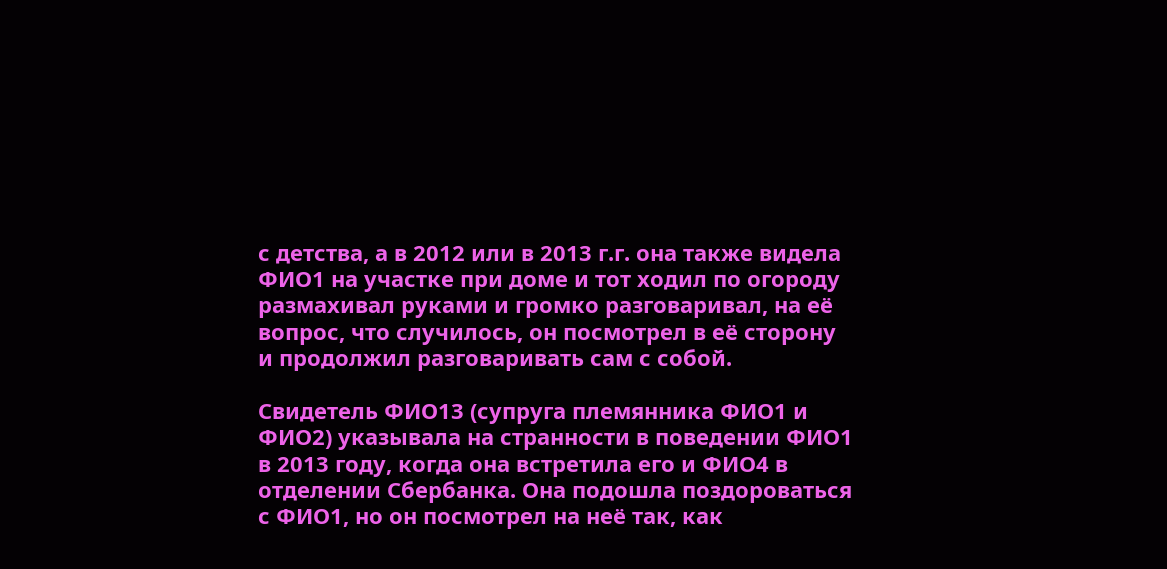с детства, а в 2012 или в 2013 г.г. она также видела ФИО1 на участке при доме и тот ходил по огороду размахивал руками и громко разговаривал, на её вопрос, что случилось, он посмотрел в её сторону и продолжил разговаривать сам с собой.

Свидетель ФИО13 (супруга племянника ФИО1 и ФИО2) указывала на странности в поведении ФИО1 в 2013 году, когда она встретила его и ФИО4 в отделении Сбербанка. Она подошла поздороваться с ФИО1, но он посмотрел на неё так, как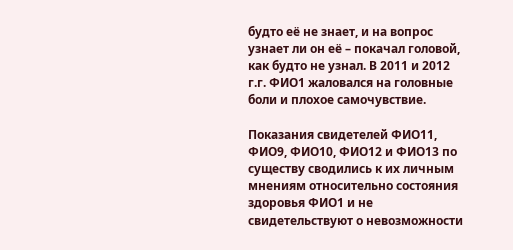будто её не знает, и на вопрос узнает ли он её – покачал головой, как будто не узнал. В 2011 и 2012 г.г. ФИО1 жаловался на головные боли и плохое самочувствие.

Показания свидетелей ФИО11, ФИО9, ФИО10, ФИО12 и ФИО13 по существу сводились к их личным мнениям относительно состояния здоровья ФИО1 и не свидетельствуют о невозможности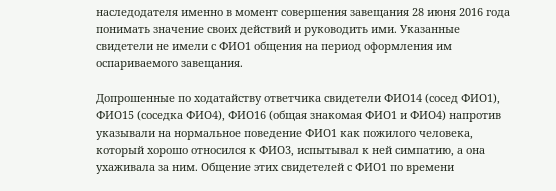наследодателя именно в момент совершения завещания 28 июня 2016 года понимать значение своих действий и руководить ими. Указанные свидетели не имели с ФИО1 общения на период оформления им оспариваемого завещания.

Допрошенные по ходатайству ответчика свидетели ФИО14 (сосед ФИО1), ФИО15 (соседка ФИО4), ФИО16 (общая знакомая ФИО1 и ФИО4) напротив указывали на нормальное поведение ФИО1 как пожилого человека, который хорошо относился к ФИО3, испытывал к ней симпатию, а она ухаживала за ним. Общение этих свидетелей с ФИО1 по времени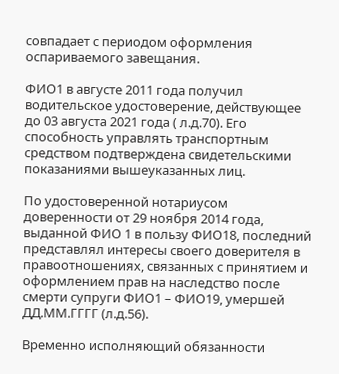совпадает с периодом оформления оспариваемого завещания.

ФИО1 в августе 2011 года получил водительское удостоверение, действующее до 03 августа 2021 года ( л.д.70). Его способность управлять транспортным средством подтверждена свидетельскими показаниями вышеуказанных лиц.

По удостоверенной нотариусом доверенности от 29 ноября 2014 года, выданной ФИО 1 в пользу ФИО18, последний представлял интересы своего доверителя в правоотношениях, связанных с принятием и оформлением прав на наследство после смерти супруги ФИО1 – ФИО19, умершей ДД.ММ.ГГГГ (л.д.56).

Временно исполняющий обязанности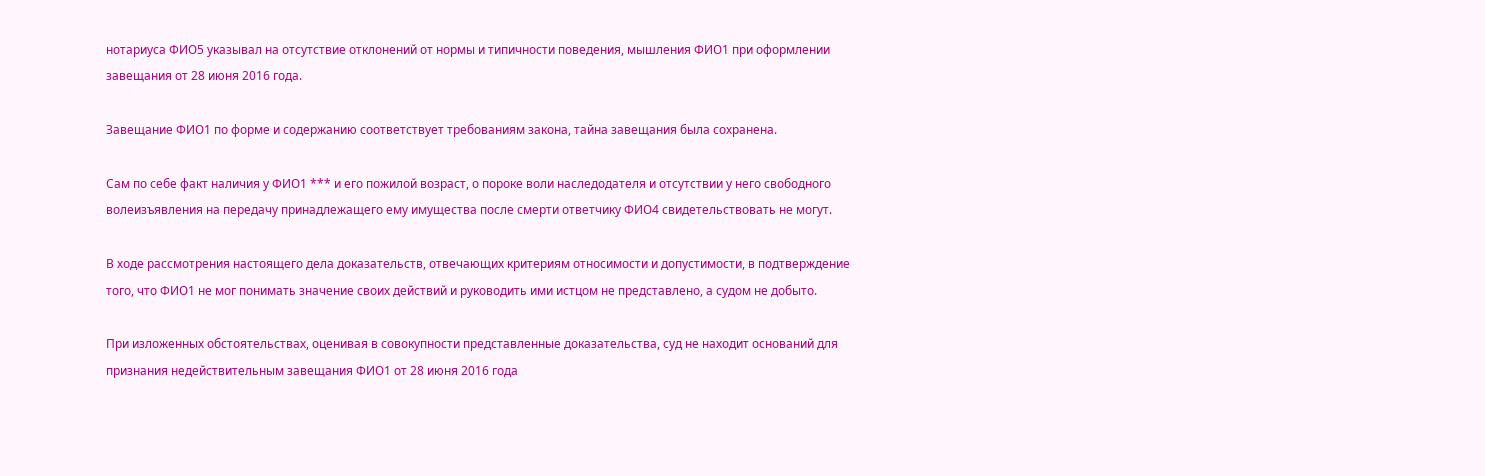нотариуса ФИО5 указывал на отсутствие отклонений от нормы и типичности поведения, мышления ФИО1 при оформлении завещания от 28 июня 2016 года.

Завещание ФИО1 по форме и содержанию соответствует требованиям закона, тайна завещания была сохранена.

Сам по себе факт наличия у ФИО1 *** и его пожилой возраст, о пороке воли наследодателя и отсутствии у него свободного волеизъявления на передачу принадлежащего ему имущества после смерти ответчику ФИО4 свидетельствовать не могут.

В ходе рассмотрения настоящего дела доказательств, отвечающих критериям относимости и допустимости, в подтверждение того, что ФИО1 не мог понимать значение своих действий и руководить ими истцом не представлено, а судом не добыто.

При изложенных обстоятельствах, оценивая в совокупности представленные доказательства, суд не находит оснований для признания недействительным завещания ФИО1 от 28 июня 2016 года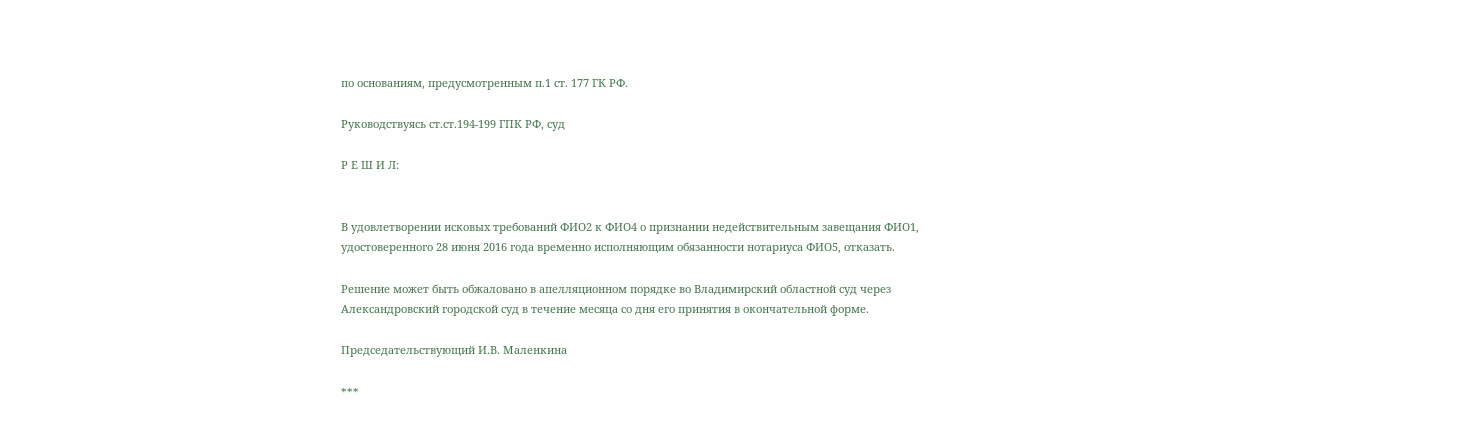по основаниям, предусмотренным п.1 ст. 177 ГК РФ.

Руководствуясь ст.ст.194-199 ГПК РФ, суд

Р Е Ш И Л:


В удовлетворении исковых требований ФИО2 к ФИО4 о признании недействительным завещания ФИО1, удостоверенного 28 июня 2016 года временно исполняющим обязанности нотариуса ФИО5, отказать.

Решение может быть обжаловано в апелляционном порядке во Владимирский областной суд через Александровский городской суд в течение месяца со дня его принятия в окончательной форме.

Председательствующий И.В. Маленкина

***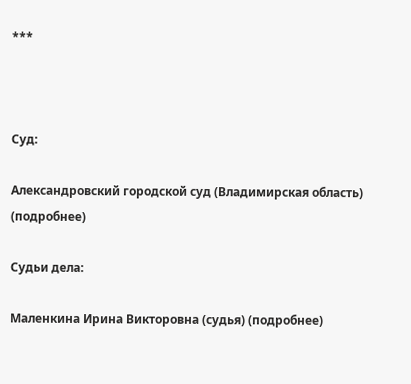***



Суд:

Александровский городской суд (Владимирская область) (подробнее)

Судьи дела:

Маленкина Ирина Викторовна (судья) (подробнее)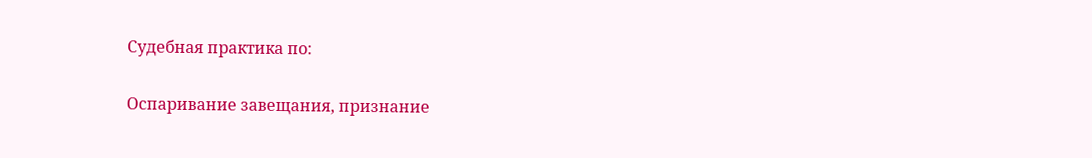Судебная практика по:

Оспаривание завещания, признание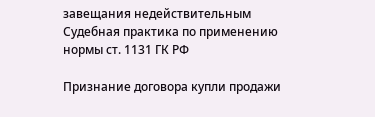завещания недействительным
Судебная практика по применению нормы ст. 1131 ГК РФ

Признание договора купли продажи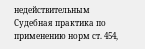недействительным
Судебная практика по применению норм ст. 454,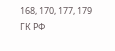168, 170, 177, 179 ГК РФ